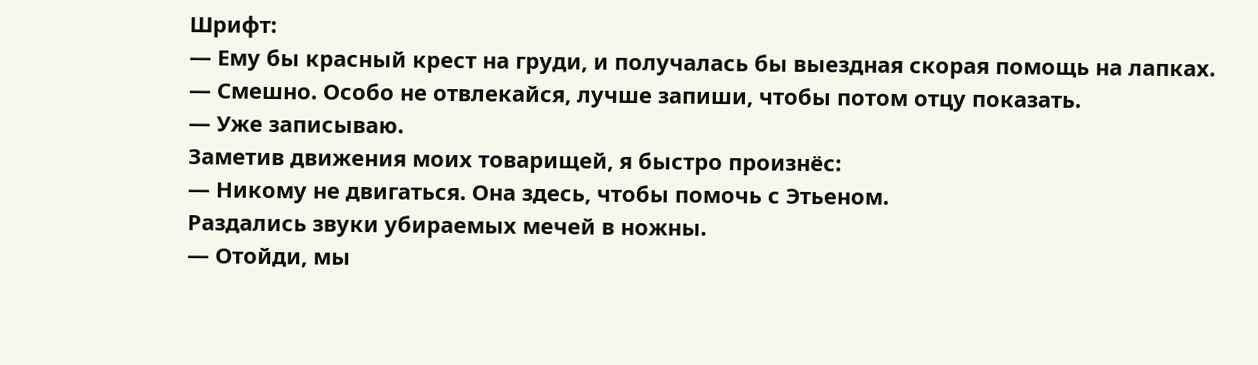Шрифт:
— Ему бы красный крест на груди, и получалась бы выездная скорая помощь на лапках.
— Смешно. Особо не отвлекайся, лучше запиши, чтобы потом отцу показать.
— Уже записываю.
Заметив движения моих товарищей, я быстро произнёс:
— Никому не двигаться. Она здесь, чтобы помочь с Этьеном.
Раздались звуки убираемых мечей в ножны.
— Отойди, мы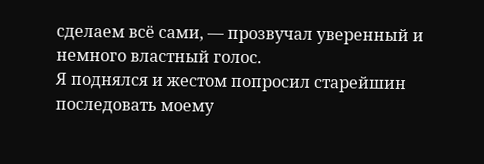сделаем всё сами, — прозвучал уверенный и немного властный голос.
Я поднялся и жестом попросил старейшин последовать моему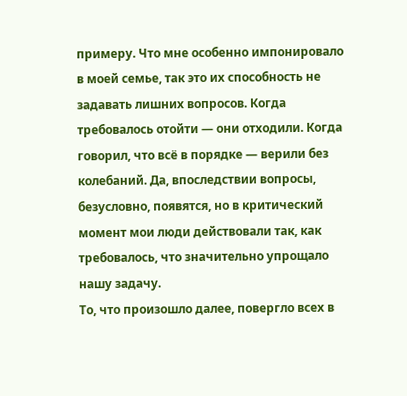примеру. Что мне особенно импонировало в моей семье, так это их способность не задавать лишних вопросов. Когда требовалось отойти — они отходили. Когда говорил, что всё в порядке — верили без колебаний. Да, впоследствии вопросы, безусловно, появятся, но в критический момент мои люди действовали так, как требовалось, что значительно упрощало нашу задачу.
То, что произошло далее, повергло всех в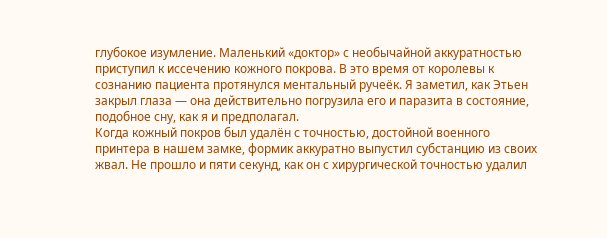глубокое изумление. Маленький «доктор» с необычайной аккуратностью приступил к иссечению кожного покрова. В это время от королевы к сознанию пациента протянулся ментальный ручеёк. Я заметил, как Этьен закрыл глаза — она действительно погрузила его и паразита в состояние, подобное сну, как я и предполагал.
Когда кожный покров был удалён с точностью, достойной военного принтера в нашем замке, формик аккуратно выпустил субстанцию из своих жвал. Не прошло и пяти секунд, как он с хирургической точностью удалил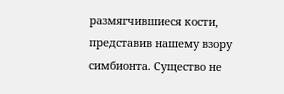размягчившиеся кости, представив нашему взору симбионта. Существо не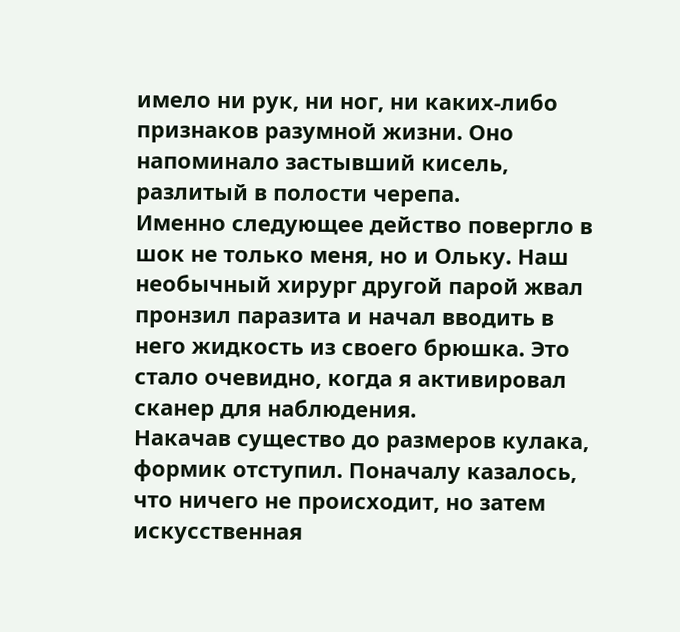имело ни рук, ни ног, ни каких-либо признаков разумной жизни. Оно напоминало застывший кисель, разлитый в полости черепа.
Именно следующее действо повергло в шок не только меня, но и Ольку. Наш необычный хирург другой парой жвал пронзил паразита и начал вводить в него жидкость из своего брюшка. Это стало очевидно, когда я активировал сканер для наблюдения.
Накачав существо до размеров кулака, формик отступил. Поначалу казалось, что ничего не происходит, но затем искусственная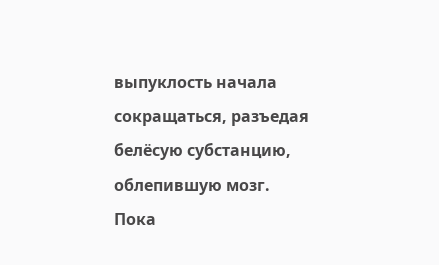выпуклость начала сокращаться, разъедая белёсую субстанцию, облепившую мозг.
Пока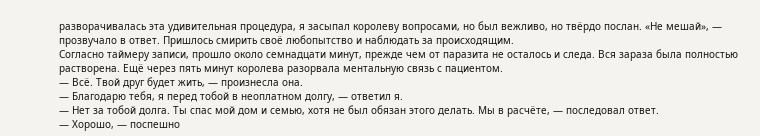разворачивалась эта удивительная процедура, я засыпал королеву вопросами, но был вежливо, но твёрдо послан. «Не мешай», — прозвучало в ответ. Пришлось смирить своё любопытство и наблюдать за происходящим.
Согласно таймеру записи, прошло около семнадцати минут, прежде чем от паразита не осталось и следа. Вся зараза была полностью растворена. Ещё через пять минут королева разорвала ментальную связь с пациентом.
— Всё. Твой друг будет жить, — произнесла она.
— Благодарю тебя, я перед тобой в неоплатном долгу, — ответил я.
— Нет за тобой долга. Ты спас мой дом и семью, хотя не был обязан этого делать. Мы в расчёте, — последовал ответ.
— Хорошо, — поспешно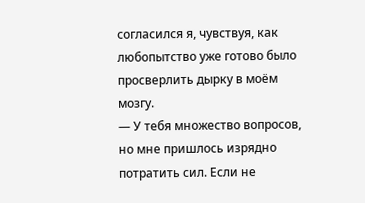согласился я, чувствуя, как любопытство уже готово было просверлить дырку в моём мозгу.
— У тебя множество вопросов, но мне пришлось изрядно потратить сил. Если не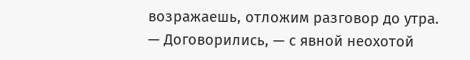возражаешь, отложим разговор до утра.
— Договорились, — с явной неохотой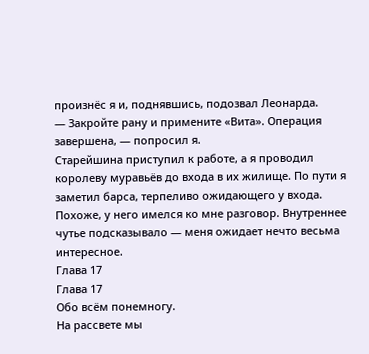произнёс я и, поднявшись, подозвал Леонарда.
— Закройте рану и примените «Вита». Операция завершена, — попросил я.
Старейшина приступил к работе, а я проводил королеву муравьёв до входа в их жилище. По пути я заметил барса, терпеливо ожидающего у входа. Похоже, у него имелся ко мне разговор. Внутреннее чутье подсказывало — меня ожидает нечто весьма интересное.
Глава 17
Глава 17
Обо всём понемногу.
На рассвете мы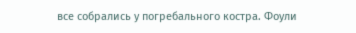все собрались у погребального костра. Фоули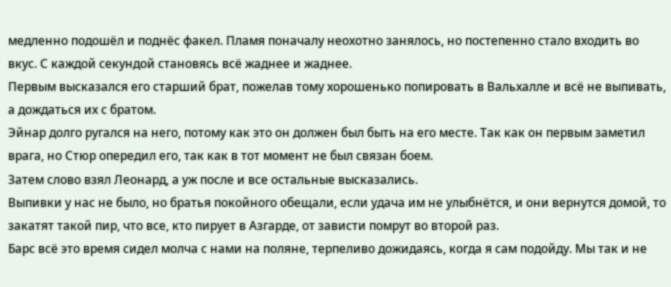медленно подошёл и поднёс факел. Пламя поначалу неохотно занялось, но постепенно стало входить во вкус. С каждой секундой становясь всё жаднее и жаднее.
Первым высказался его старший брат, пожелав тому хорошенько попировать в Вальхалле и всё не выпивать, а дождаться их с братом.
Эйнар долго ругался на него, потому как это он должен был быть на его месте. Так как он первым заметил врага, но Стюр опередил его, так как в тот момент не был связан боем.
Затем слово взял Леонард, а уж после и все остальные высказались.
Выпивки у нас не было, но братья покойного обещали, если удача им не улыбнётся, и они вернутся домой, то закатят такой пир, что все, кто пирует в Азгарде, от зависти помрут во второй раз.
Барс всё это время сидел молча с нами на поляне, терпеливо дожидаясь, когда я сам подойду. Мы так и не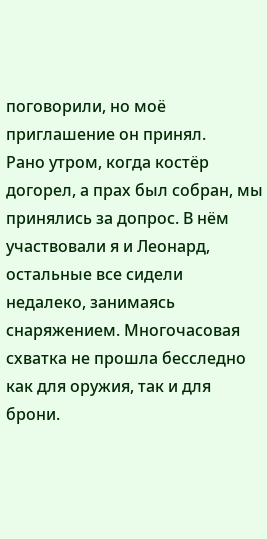поговорили, но моё приглашение он принял.
Рано утром, когда костёр догорел, а прах был собран, мы принялись за допрос. В нём участвовали я и Леонард, остальные все сидели недалеко, занимаясь снаряжением. Многочасовая схватка не прошла бесследно как для оружия, так и для брони.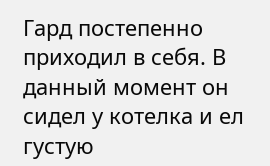Гард постепенно приходил в себя. В данный момент он сидел у котелка и ел густую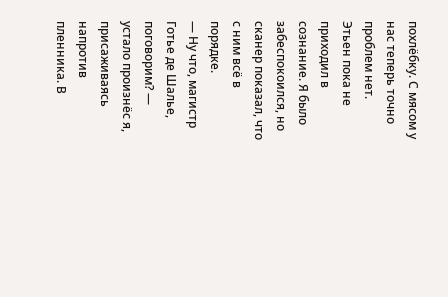похлёбку. С мясом у нас теперь точно проблем нет.
Этьен пока не приходил в сознание. Я было забеспокоился, но сканер показал, что с ним всё в порядке.
— Ну что, магистр Готье де Шалье, поговорим? — устало произнёс я, присаживаясь напротив пленника. В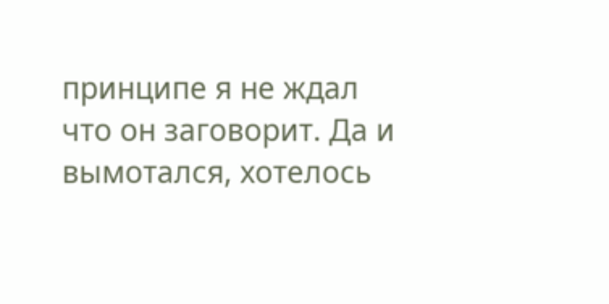принципе я не ждал что он заговорит. Да и вымотался, хотелось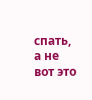спать, а не вот это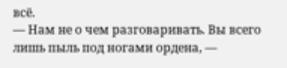всё.
— Нам не о чем разговаривать. Вы всего лишь пыль под ногами ордена, —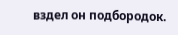вздел он подбородок.